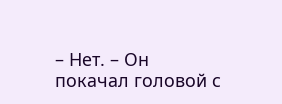– Нет. – Он покачал головой с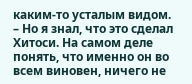каким-то усталым видом. – Но я знал, что это сделал Хитоси. На самом деле понять, что именно он во всем виновен, ничего не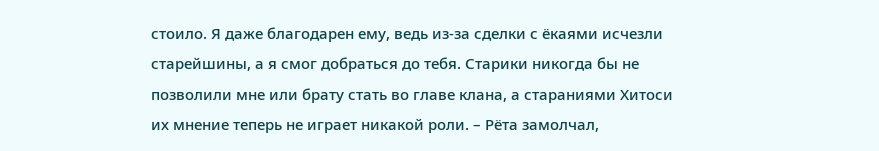стоило. Я даже благодарен ему, ведь из-за сделки с ёкаями исчезли старейшины, а я смог добраться до тебя. Старики никогда бы не позволили мне или брату стать во главе клана, а стараниями Хитоси их мнение теперь не играет никакой роли. – Рёта замолчал,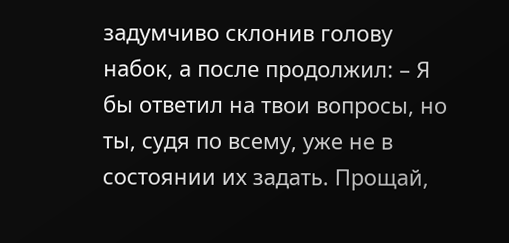задумчиво склонив голову набок, а после продолжил: – Я бы ответил на твои вопросы, но ты, судя по всему, уже не в состоянии их задать. Прощай,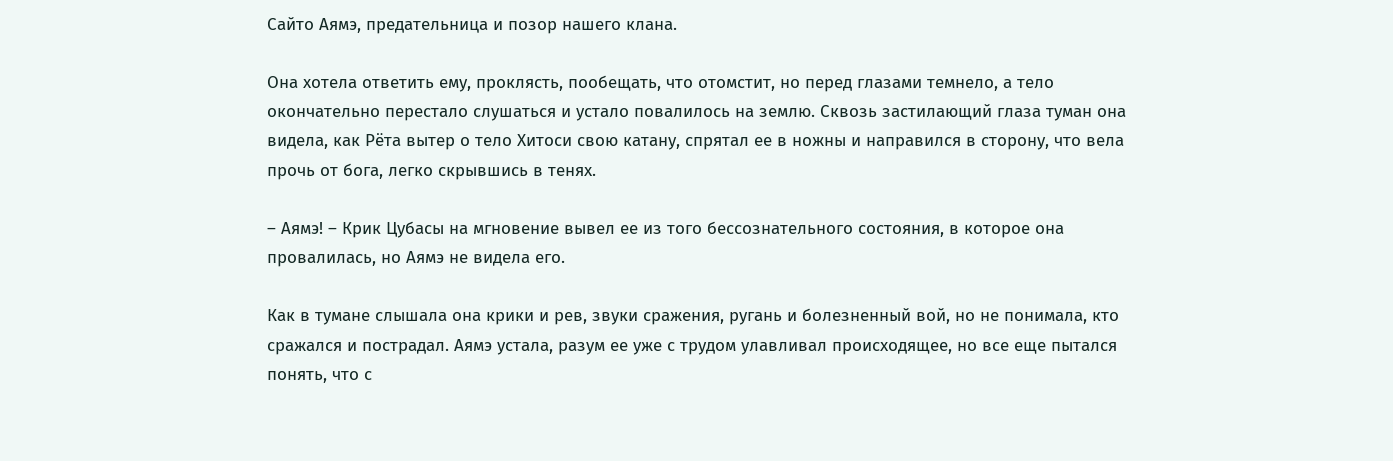Сайто Аямэ, предательница и позор нашего клана.

Она хотела ответить ему, проклясть, пообещать, что отомстит, но перед глазами темнело, а тело окончательно перестало слушаться и устало повалилось на землю. Сквозь застилающий глаза туман она видела, как Рёта вытер о тело Хитоси свою катану, спрятал ее в ножны и направился в сторону, что вела прочь от бога, легко скрывшись в тенях.

– Аямэ! – Крик Цубасы на мгновение вывел ее из того бессознательного состояния, в которое она провалилась, но Аямэ не видела его.

Как в тумане слышала она крики и рев, звуки сражения, ругань и болезненный вой, но не понимала, кто сражался и пострадал. Аямэ устала, разум ее уже с трудом улавливал происходящее, но все еще пытался понять, что с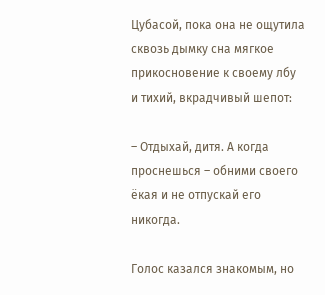Цубасой, пока она не ощутила сквозь дымку сна мягкое прикосновение к своему лбу и тихий, вкрадчивый шепот:

– Отдыхай, дитя. А когда проснешься – обними своего ёкая и не отпускай его никогда.

Голос казался знакомым, но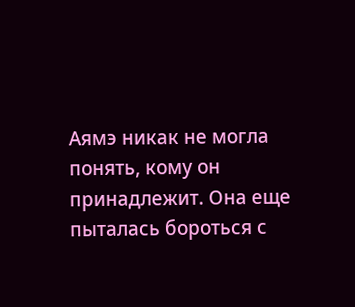Аямэ никак не могла понять, кому он принадлежит. Она еще пыталась бороться с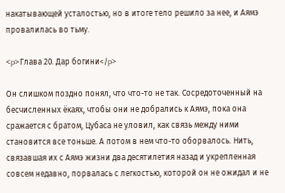накатывающей усталостью, но в итоге тело решило за нее, и Аямэ провалилась во тьму.

<p>Глава 20. Дар богини</p>

Он слишком поздно понял, что что-то не так. Сосредоточенный на бесчисленных ёкаях, чтобы они не добрались к Аямэ, пока она сражается с братом, Цубаса не уловил, как связь между ними становится все тоньше. А потом в нем что-то оборвалось. Нить, связавшая их с Аямэ жизни два десятилетия назад и укрепленная совсем недавно, порвалась с легкостью, которой он не ожидал и не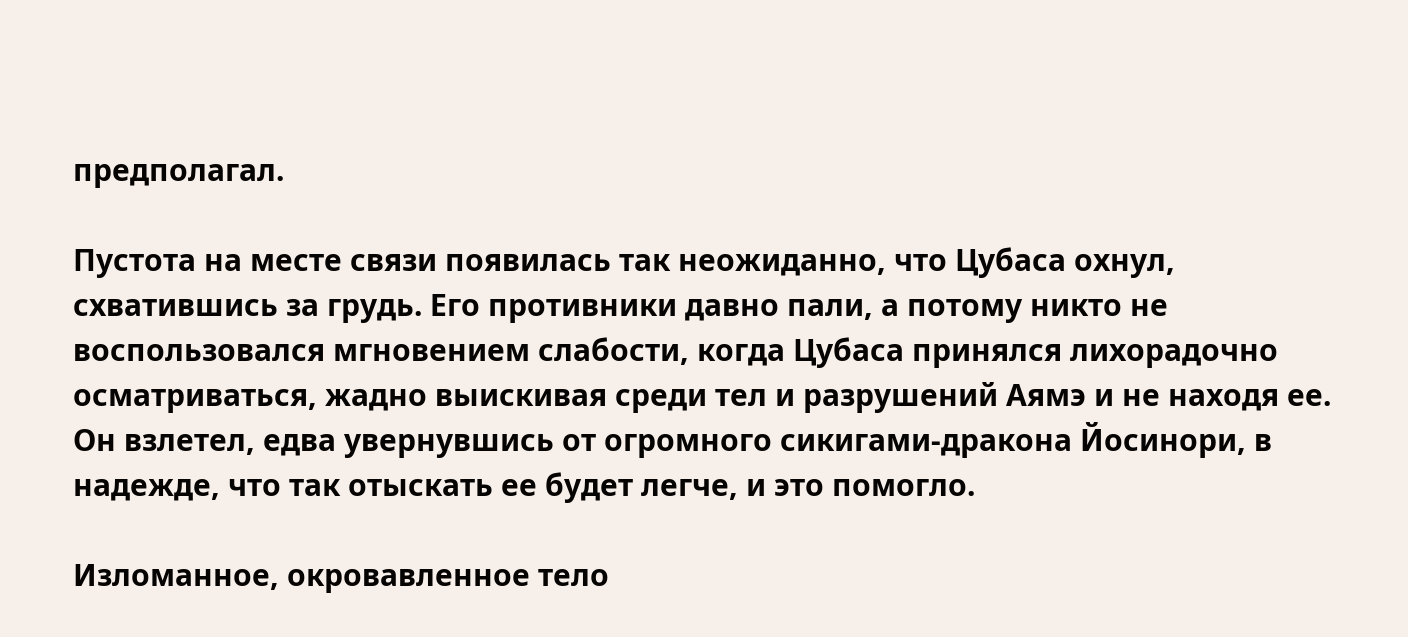предполагал.

Пустота на месте связи появилась так неожиданно, что Цубаса охнул, схватившись за грудь. Его противники давно пали, а потому никто не воспользовался мгновением слабости, когда Цубаса принялся лихорадочно осматриваться, жадно выискивая среди тел и разрушений Аямэ и не находя ее. Он взлетел, едва увернувшись от огромного сикигами-дракона Йосинори, в надежде, что так отыскать ее будет легче, и это помогло.

Изломанное, окровавленное тело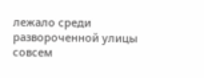лежало среди развороченной улицы совсем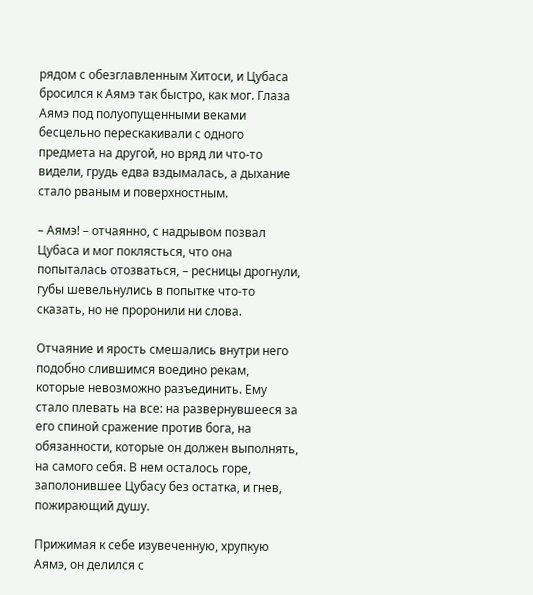рядом с обезглавленным Хитоси, и Цубаса бросился к Аямэ так быстро, как мог. Глаза Аямэ под полуопущенными веками бесцельно перескакивали с одного предмета на другой, но вряд ли что-то видели, грудь едва вздымалась, а дыхание стало рваным и поверхностным.

– Аямэ! – отчаянно, с надрывом позвал Цубаса и мог поклясться, что она попыталась отозваться, – ресницы дрогнули, губы шевельнулись в попытке что-то сказать, но не проронили ни слова.

Отчаяние и ярость смешались внутри него подобно слившимся воедино рекам, которые невозможно разъединить. Ему стало плевать на все: на развернувшееся за его спиной сражение против бога, на обязанности, которые он должен выполнять, на самого себя. В нем осталось горе, заполонившее Цубасу без остатка, и гнев, пожирающий душу.

Прижимая к себе изувеченную, хрупкую Аямэ, он делился с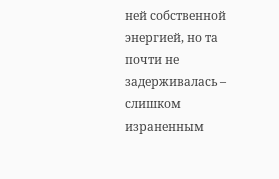ней собственной энергией, но та почти не задерживалась – слишком израненным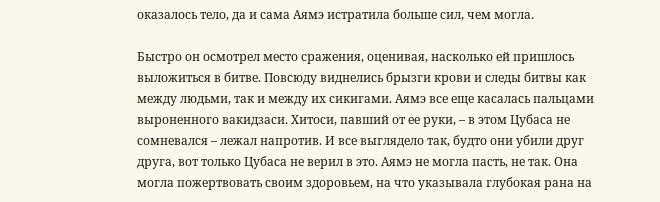оказалось тело, да и сама Аямэ истратила больше сил, чем могла.

Быстро он осмотрел место сражения, оценивая, насколько ей пришлось выложиться в битве. Повсюду виднелись брызги крови и следы битвы как между людьми, так и между их сикигами. Аямэ все еще касалась пальцами выроненного вакидзаси. Хитоси, павший от ее руки, – в этом Цубаса не сомневался – лежал напротив. И все выглядело так, будто они убили друг друга, вот только Цубаса не верил в это. Аямэ не могла пасть, не так. Она могла пожертвовать своим здоровьем, на что указывала глубокая рана на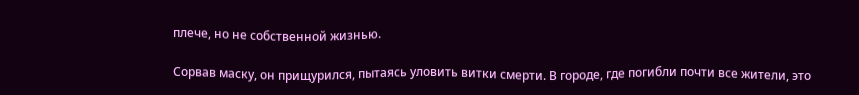плече, но не собственной жизнью.

Сорвав маску, он прищурился, пытаясь уловить витки смерти. В городе, где погибли почти все жители, это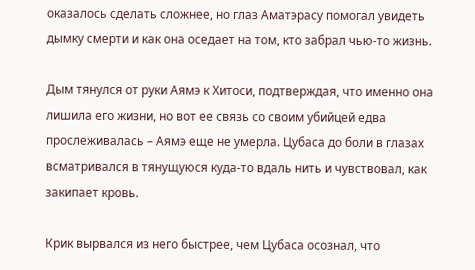оказалось сделать сложнее, но глаз Аматэрасу помогал увидеть дымку смерти и как она оседает на том, кто забрал чью-то жизнь.

Дым тянулся от руки Аямэ к Хитоси, подтверждая, что именно она лишила его жизни, но вот ее связь со своим убийцей едва прослеживалась – Аямэ еще не умерла. Цубаса до боли в глазах всматривался в тянущуюся куда-то вдаль нить и чувствовал, как закипает кровь.

Крик вырвался из него быстрее, чем Цубаса осознал, что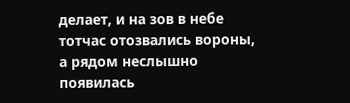делает, и на зов в небе тотчас отозвались вороны, а рядом неслышно появилась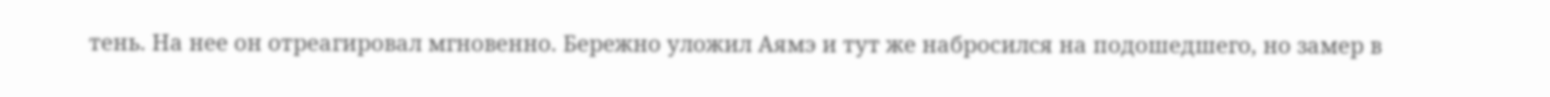тень. На нее он отреагировал мгновенно. Бережно уложил Аямэ и тут же набросился на подошедшего, но замер в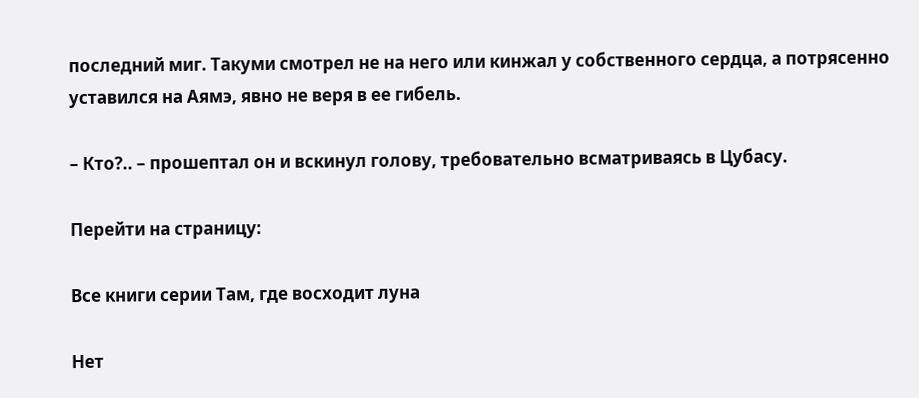последний миг. Такуми смотрел не на него или кинжал у собственного сердца, а потрясенно уставился на Аямэ, явно не веря в ее гибель.

– Кто?.. – прошептал он и вскинул голову, требовательно всматриваясь в Цубасу.

Перейти на страницу:

Все книги серии Там, где восходит луна

Нет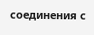соединения с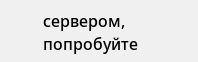сервером, попробуйте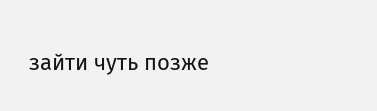зайти чуть позже